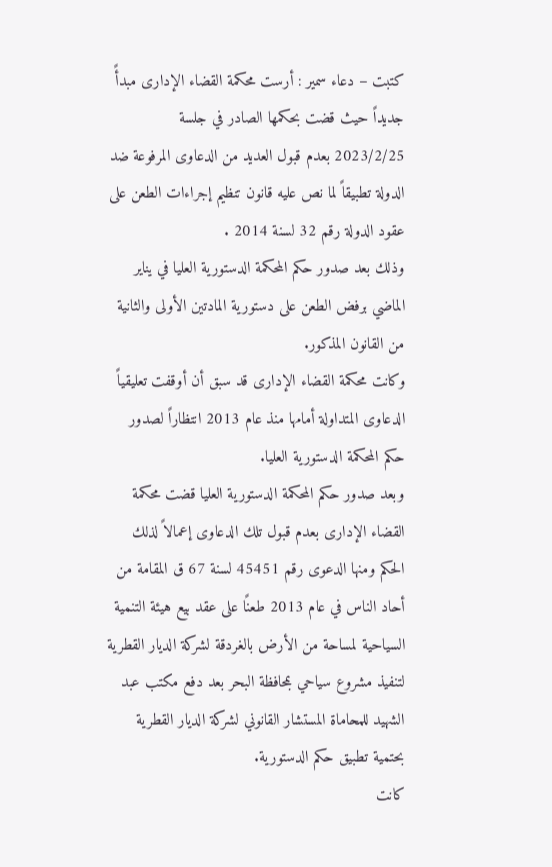كتبت – دعاء سمير : أرست محكمة القضاء الإدارى مبدأً جديداً حيث قضت بحكمها الصادر في جلسة 2023/2/25 بعدم قبول العديد من الدعاوى المرفوعة ضد الدولة تطبيقاً لما نص عليه قانون تنظيم إجراءات الطعن على عقود الدولة رقم 32 لسنة 2014 .
وذلك بعد صدور حكم المحكمة الدستورية العليا في يناير الماضي برفض الطعن على دستورية المادتين الأولى والثانية من القانون المذكور.
وكانت محكمة القضاء الإدارى قد سبق أن أوقفت تعليقياً الدعاوى المتداولة أمامها منذ عام 2013 انتظاراً لصدور حكم المحكمة الدستورية العليا.
وبعد صدور حكم المحكمة الدستورية العليا قضت محكمة القضاء الإدارى بعدم قبول تلك الدعاوى إعمالاً لذلك الحكم ومنها الدعوى رقم 45451 لسنة 67 ق المقامة من أحاد الناس في عام 2013 طعنًا على عقد بيع هيئة التنمية السياحية لمساحة من الأرض بالغردقة لشركة الديار القطرية لتنفيذ مشروع سياحي بمحافظة البحر بعد دفع مكتب عبد الشهيد للمحاماة المستشار القانوني لشركة الديار القطرية بحتمية تطبيق حكم الدستورية.
كانت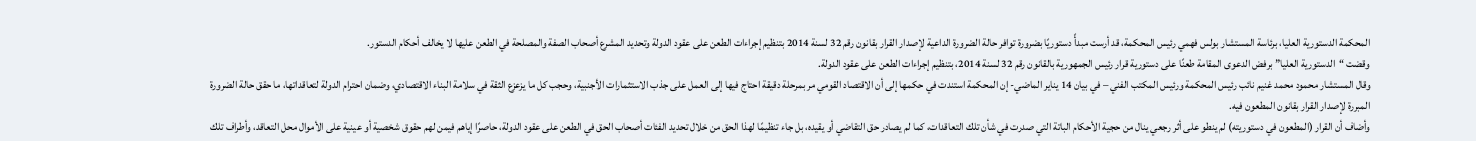المحكمة الدستورية العليا، برئاسة المستشار بولس فهمي رئيس المحكمة، قد أرست مبدأً دستوريًا بضرورة توافر حالة الضرورة الداعية لإصدار القرار بقانون رقم 32 لسنة 2014 بتنظيم إجراءات الطعن على عقود الدولة وتحديد المشرع أصحاب الصفة والمصلحة في الطعن عليها لا يخالف أحكام الدستور.
وقضت “الدستورية العليا” برفض الدعوى المقامة طعنًا على دستورية قرار رئيس الجمهورية بالقانون رقم 32 لسنة 2014، بتنظيم إجراءات الطعن على عقود الدولة.
وقال المستشار محمود محمد غنيم نائب رئيس المحكمة ورئيس المكتب الفني – في بيان 14 يناير الماضي- إن المحكمة استندت في حكمها إلى أن الاقتصاد القومي مر بمرحلة دقيقة احتاج فيها إلى العمل على جذب الاستثمارات الأجنبية، وحجب كل ما يزعزع الثقة في سلامة البناء الاقتصادي، وضمان احترام الدولة لتعاقداتها، ما حقق حالة الضرورة المبررة لإصدار القرار بقانون المطعون فيه.
وأضاف أن القرار (المطعون في دستوريته) لم ينطو على أثر رجعي ينال من حجية الأحكام الباتة التي صدرت في شأن تلك التعاقدات، كما لم يصادر حق التقاضي أو يقيده، بل جاء تنظيمًا لهذا الحق من خلال تحديد الفئات أصحاب الحق في الطعن على عقود الدولة، حاصرًا إياهم فيمن لهم حقوق شخصية أو عينية على الأموال محل التعاقد، وأطراف تلك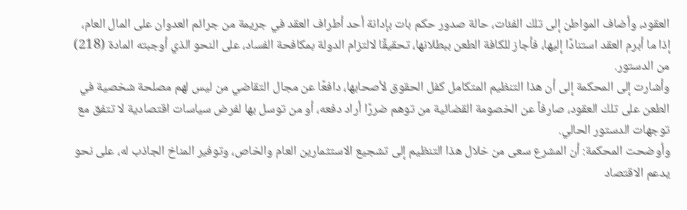العقود، وأضاف المواطن إلى تلك الفئات، حالة صدور حكم بات بإدانة أحد أطراف العقد في جريمة من جرائم العدوان على المال العام، إذا ما أبرم العقد استنادًا إليها، فأجاز للكافة الطعن ببطلانها، تحقيقًا لالتزام الدولة بمكافحة الفساد، على النحو الذي أوجبته المادة (218) من الدستور.
وأشارت إلى المحكمة إلى أن هذا التنظيم المتكامل كفل الحقوق لأصحابها، دافعًا عن مجال التقاضي من ليس لهم مصلحة شخصية في الطعن على تلك العقود، صارفاً عن الخصومة القضائية من توهم ضررًا أراد دفعه، أو من توسل بها لفرض سياسات اقتصادية لا تتفق مع توجهات الدستور الحالي.
وأوضحت المحكمة: أن المشرع سعى من خلال هذا التنظيم إلى تشجيع الاستثمارين العام والخاص، وتوفير المناخ الجاذب له، على نحو يدعم الاقتصاد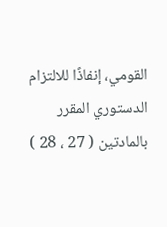القومي، إنفاذًا للالتزام الدستوري المقرر بالمادتين ( 27 ، 28 )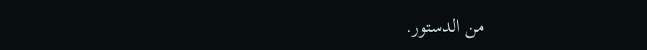من الدستور.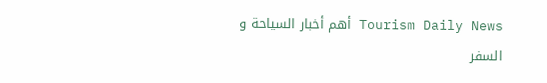Tourism Daily News أهم أخبار السياحة و السفر